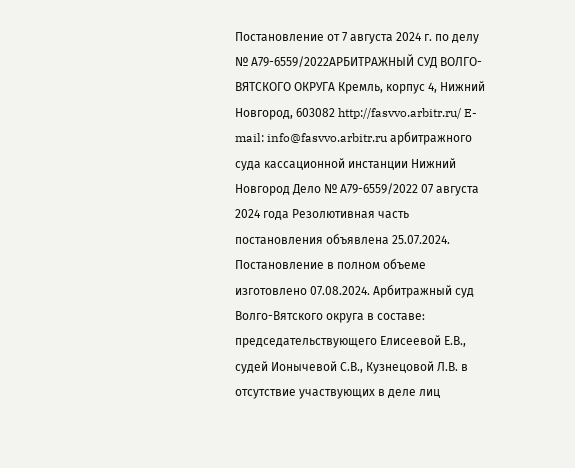Постановление от 7 августа 2024 г. по делу № А79-6559/2022АРБИТРАЖНЫЙ СУД ВОЛГО-ВЯТСКОГО ОКРУГА Кремль, корпус 4, Нижний Новгород, 603082 http://fasvvo.arbitr.ru/ E-mail: info@fasvvo.arbitr.ru арбитражного суда кассационной инстанции Нижний Новгород Дело № А79-6559/2022 07 августа 2024 года Резолютивная часть постановления объявлена 25.07.2024. Постановление в полном объеме изготовлено 07.08.2024. Арбитражный суд Волго-Вятского округа в составе: председательствующего Елисеевой Е.В., судей Ионычевой С.В., Кузнецовой Л.В. в отсутствие участвующих в деле лиц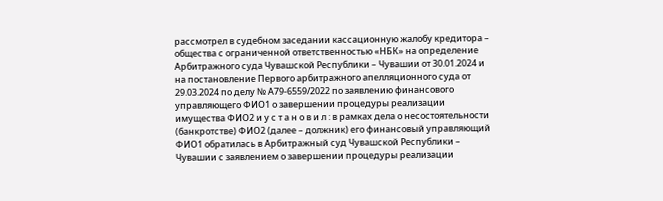рассмотрел в судебном заседании кассационную жалобу кредитора – общества с ограниченной ответственностью «НБК» на определение Арбитражного суда Чувашской Республики – Чувашии от 30.01.2024 и на постановление Первого арбитражного апелляционного суда от 29.03.2024 по делу № А79-6559/2022 по заявлению финансового управляющего ФИО1 о завершении процедуры реализации имущества ФИО2 и у с т а н о в и л : в рамках дела о несостоятельности (банкротстве) ФИО2 (далее – должник) его финансовый управляющий ФИО1 обратилась в Арбитражный суд Чувашской Республики – Чувашии с заявлением о завершении процедуры реализации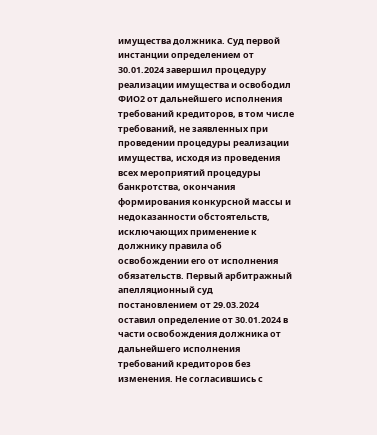имущества должника. Суд первой инстанции определением от 30.01.2024 завершил процедуру реализации имущества и освободил ФИО2 от дальнейшего исполнения требований кредиторов, в том числе требований, не заявленных при проведении процедуры реализации имущества, исходя из проведения всех мероприятий процедуры банкротства, окончания формирования конкурсной массы и недоказанности обстоятельств, исключающих применение к должнику правила об освобождении его от исполнения обязательств. Первый арбитражный апелляционный суд постановлением от 29.03.2024 оставил определение от 30.01.2024 в части освобождения должника от дальнейшего исполнения требований кредиторов без изменения. Не согласившись с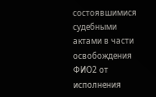состоявшимися судебными актами в части освобождения ФИО2 от исполнения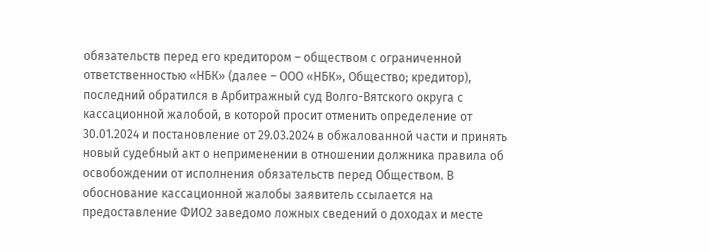обязательств перед его кредитором – обществом с ограниченной ответственностью «НБК» (далее – ООО «НБК», Общество; кредитор), последний обратился в Арбитражный суд Волго-Вятского округа с кассационной жалобой, в которой просит отменить определение от 30.01.2024 и постановление от 29.03.2024 в обжалованной части и принять новый судебный акт о неприменении в отношении должника правила об освобождении от исполнения обязательств перед Обществом. В обоснование кассационной жалобы заявитель ссылается на предоставление ФИО2 заведомо ложных сведений о доходах и месте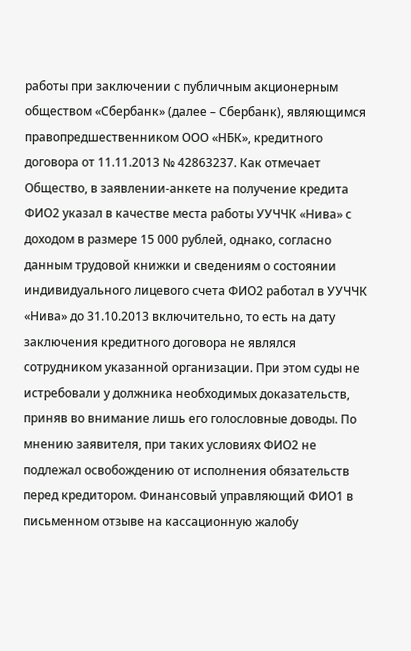работы при заключении с публичным акционерным обществом «Сбербанк» (далее – Сбербанк), являющимся правопредшественником ООО «НБК», кредитного договора от 11.11.2013 № 42863237. Как отмечает Общество, в заявлении-анкете на получение кредита ФИО2 указал в качестве места работы УУЧЧК «Нива» с доходом в размере 15 000 рублей, однако, согласно данным трудовой книжки и сведениям о состоянии индивидуального лицевого счета ФИО2 работал в УУЧЧК «Нива» до 31.10.2013 включительно, то есть на дату заключения кредитного договора не являлся сотрудником указанной организации. При этом суды не истребовали у должника необходимых доказательств, приняв во внимание лишь его голословные доводы. По мнению заявителя, при таких условиях ФИО2 не подлежал освобождению от исполнения обязательств перед кредитором. Финансовый управляющий ФИО1 в письменном отзыве на кассационную жалобу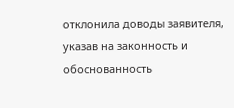отклонила доводы заявителя, указав на законность и обоснованность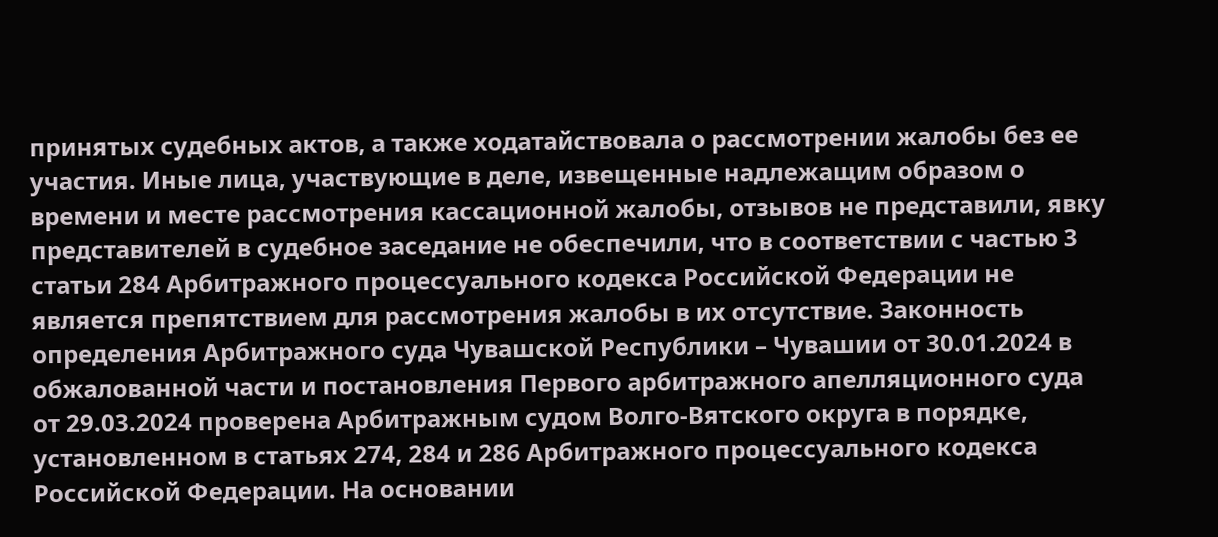принятых судебных актов, а также ходатайствовала о рассмотрении жалобы без ее участия. Иные лица, участвующие в деле, извещенные надлежащим образом о времени и месте рассмотрения кассационной жалобы, отзывов не представили, явку представителей в судебное заседание не обеспечили, что в соответствии с частью 3 статьи 284 Арбитражного процессуального кодекса Российской Федерации не является препятствием для рассмотрения жалобы в их отсутствие. Законность определения Арбитражного суда Чувашской Республики – Чувашии от 30.01.2024 в обжалованной части и постановления Первого арбитражного апелляционного суда от 29.03.2024 проверена Арбитражным судом Волго-Вятского округа в порядке, установленном в статьях 274, 284 и 286 Арбитражного процессуального кодекса Российской Федерации. На основании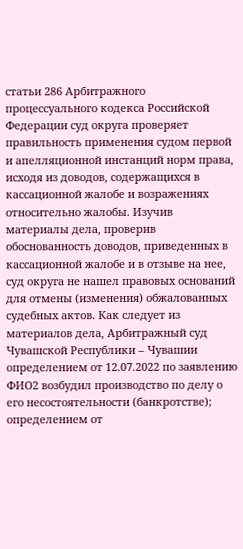статьи 286 Арбитражного процессуального кодекса Российской Федерации суд округа проверяет правильность применения судом первой и апелляционной инстанций норм права, исходя из доводов, содержащихся в кассационной жалобе и возражениях относительно жалобы. Изучив материалы дела, проверив обоснованность доводов, приведенных в кассационной жалобе и в отзыве на нее, суд округа не нашел правовых оснований для отмены (изменения) обжалованных судебных актов. Как следует из материалов дела, Арбитражный суд Чувашской Республики – Чувашии определением от 12.07.2022 по заявлению ФИО2 возбудил производство по делу о его несостоятельности (банкротстве); определением от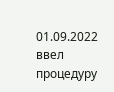01.09.2022 ввел процедуру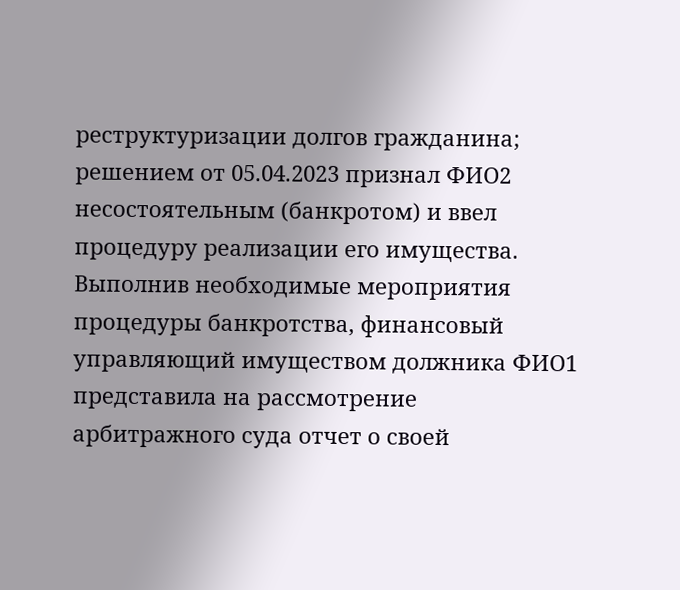реструктуризации долгов гражданина; решением от 05.04.2023 признал ФИО2 несостоятельным (банкротом) и ввел процедуру реализации его имущества. Выполнив необходимые мероприятия процедуры банкротства, финансовый управляющий имуществом должника ФИО1 представила на рассмотрение арбитражного суда отчет о своей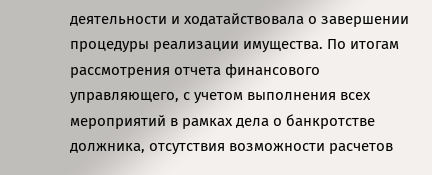деятельности и ходатайствовала о завершении процедуры реализации имущества. По итогам рассмотрения отчета финансового управляющего, с учетом выполнения всех мероприятий в рамках дела о банкротстве должника, отсутствия возможности расчетов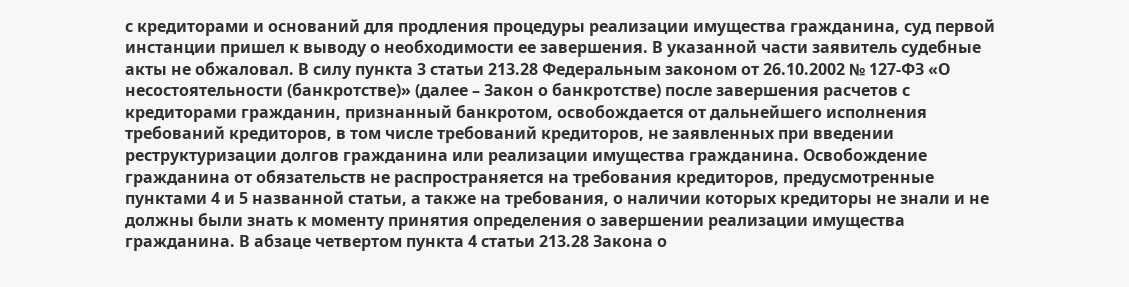с кредиторами и оснований для продления процедуры реализации имущества гражданина, суд первой инстанции пришел к выводу о необходимости ее завершения. В указанной части заявитель судебные акты не обжаловал. В силу пункта 3 статьи 213.28 Федеральным законом от 26.10.2002 № 127-ФЗ «О несостоятельности (банкротстве)» (далее – Закон о банкротстве) после завершения расчетов с кредиторами гражданин, признанный банкротом, освобождается от дальнейшего исполнения требований кредиторов, в том числе требований кредиторов, не заявленных при введении реструктуризации долгов гражданина или реализации имущества гражданина. Освобождение гражданина от обязательств не распространяется на требования кредиторов, предусмотренные пунктами 4 и 5 названной статьи, а также на требования, о наличии которых кредиторы не знали и не должны были знать к моменту принятия определения о завершении реализации имущества гражданина. В абзаце четвертом пункта 4 статьи 213.28 Закона о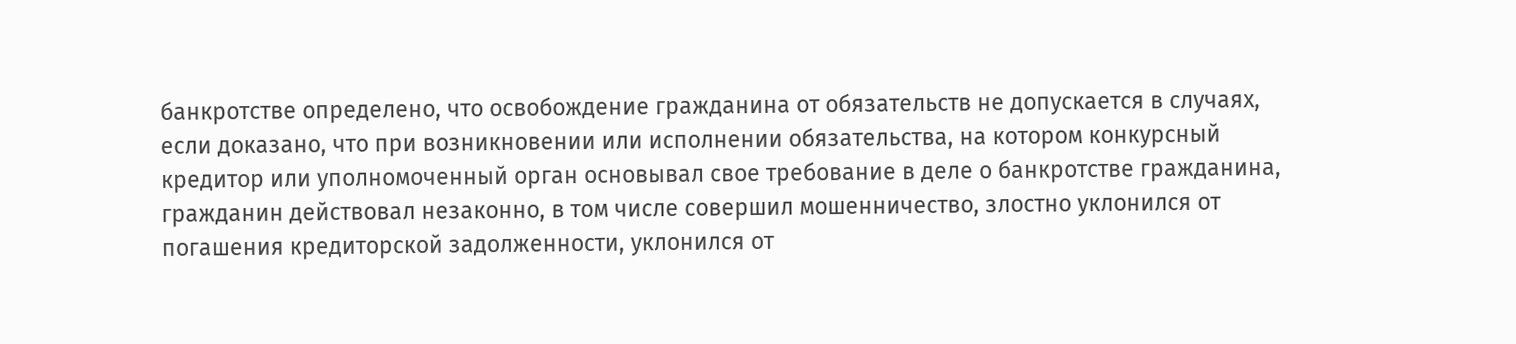банкротстве определено, что освобождение гражданина от обязательств не допускается в случаях, если доказано, что при возникновении или исполнении обязательства, на котором конкурсный кредитор или уполномоченный орган основывал свое требование в деле о банкротстве гражданина, гражданин действовал незаконно, в том числе совершил мошенничество, злостно уклонился от погашения кредиторской задолженности, уклонился от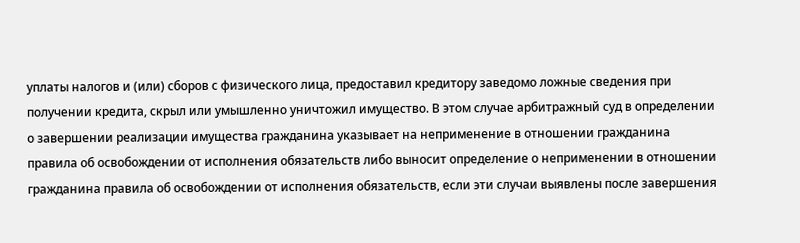уплаты налогов и (или) сборов с физического лица, предоставил кредитору заведомо ложные сведения при получении кредита, скрыл или умышленно уничтожил имущество. В этом случае арбитражный суд в определении о завершении реализации имущества гражданина указывает на неприменение в отношении гражданина правила об освобождении от исполнения обязательств либо выносит определение о неприменении в отношении гражданина правила об освобождении от исполнения обязательств, если эти случаи выявлены после завершения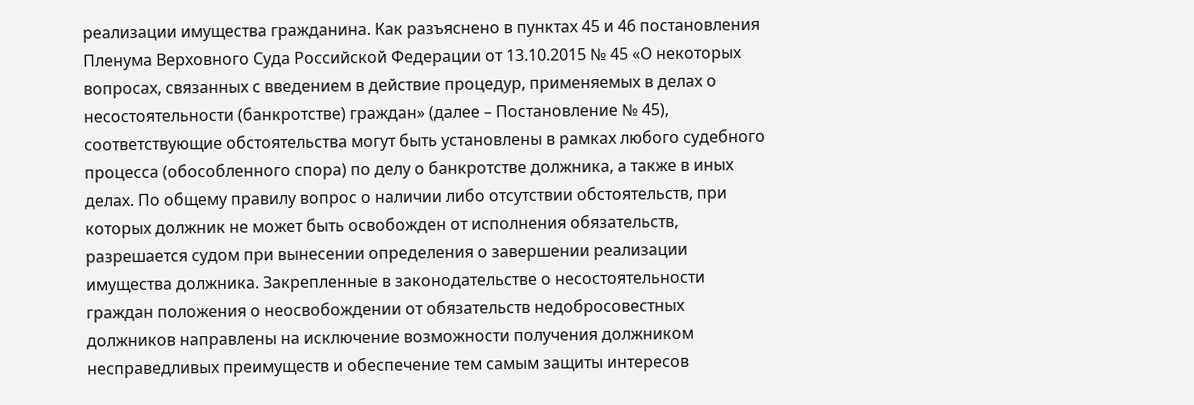реализации имущества гражданина. Как разъяснено в пунктах 45 и 46 постановления Пленума Верховного Суда Российской Федерации от 13.10.2015 № 45 «О некоторых вопросах, связанных с введением в действие процедур, применяемых в делах о несостоятельности (банкротстве) граждан» (далее – Постановление № 45), соответствующие обстоятельства могут быть установлены в рамках любого судебного процесса (обособленного спора) по делу о банкротстве должника, а также в иных делах. По общему правилу вопрос о наличии либо отсутствии обстоятельств, при которых должник не может быть освобожден от исполнения обязательств, разрешается судом при вынесении определения о завершении реализации имущества должника. Закрепленные в законодательстве о несостоятельности граждан положения о неосвобождении от обязательств недобросовестных должников направлены на исключение возможности получения должником несправедливых преимуществ и обеспечение тем самым защиты интересов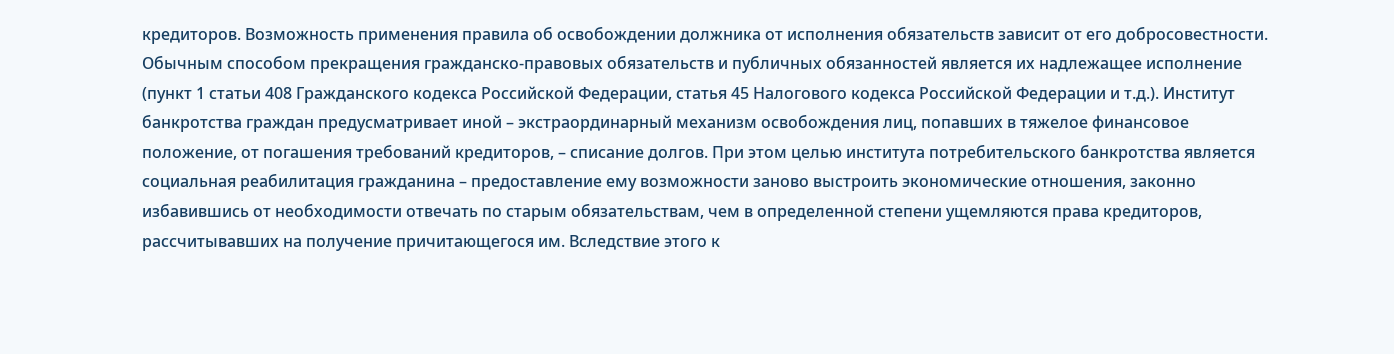кредиторов. Возможность применения правила об освобождении должника от исполнения обязательств зависит от его добросовестности. Обычным способом прекращения гражданско-правовых обязательств и публичных обязанностей является их надлежащее исполнение (пункт 1 статьи 408 Гражданского кодекса Российской Федерации, статья 45 Налогового кодекса Российской Федерации и т.д.). Институт банкротства граждан предусматривает иной – экстраординарный механизм освобождения лиц, попавших в тяжелое финансовое положение, от погашения требований кредиторов, – списание долгов. При этом целью института потребительского банкротства является социальная реабилитация гражданина – предоставление ему возможности заново выстроить экономические отношения, законно избавившись от необходимости отвечать по старым обязательствам, чем в определенной степени ущемляются права кредиторов, рассчитывавших на получение причитающегося им. Вследствие этого к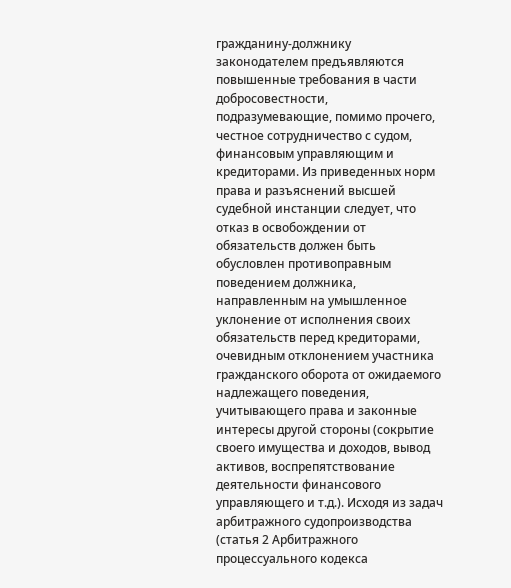гражданину-должнику законодателем предъявляются повышенные требования в части добросовестности, подразумевающие, помимо прочего, честное сотрудничество с судом, финансовым управляющим и кредиторами. Из приведенных норм права и разъяснений высшей судебной инстанции следует, что отказ в освобождении от обязательств должен быть обусловлен противоправным поведением должника, направленным на умышленное уклонение от исполнения своих обязательств перед кредиторами, очевидным отклонением участника гражданского оборота от ожидаемого надлежащего поведения, учитывающего права и законные интересы другой стороны (сокрытие своего имущества и доходов, вывод активов, воспрепятствование деятельности финансового управляющего и т.д.). Исходя из задач арбитражного судопроизводства (статья 2 Арбитражного процессуального кодекса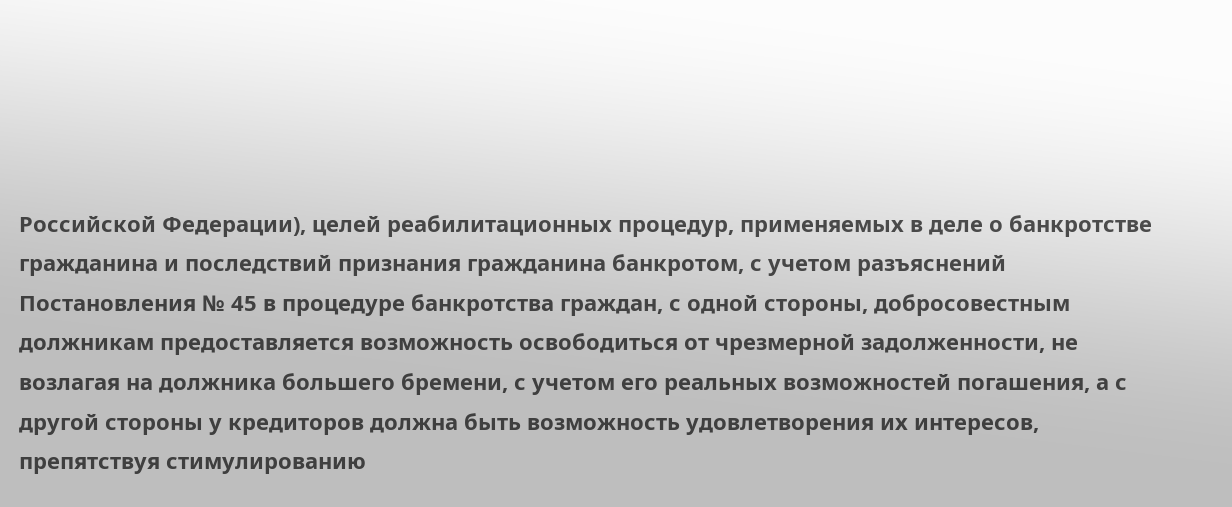Российской Федерации), целей реабилитационных процедур, применяемых в деле о банкротстве гражданина и последствий признания гражданина банкротом, с учетом разъяснений Постановления № 45 в процедуре банкротства граждан, с одной стороны, добросовестным должникам предоставляется возможность освободиться от чрезмерной задолженности, не возлагая на должника большего бремени, с учетом его реальных возможностей погашения, а с другой стороны у кредиторов должна быть возможность удовлетворения их интересов, препятствуя стимулированию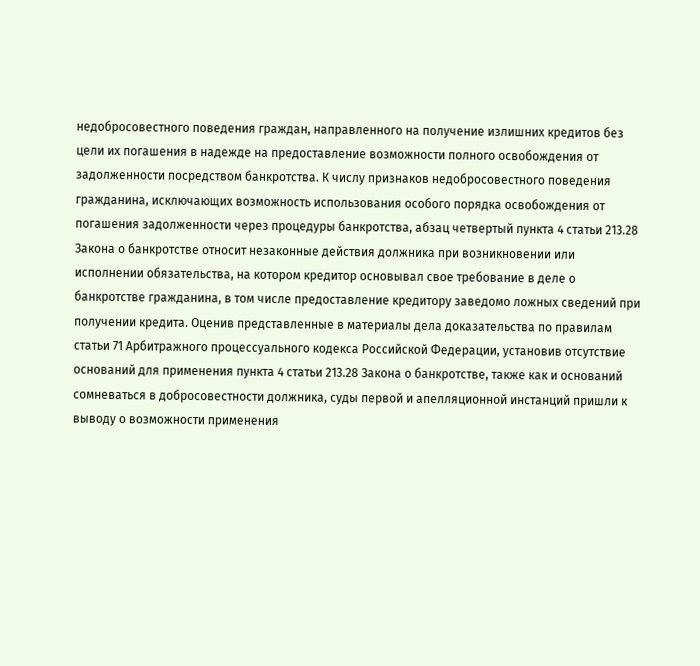недобросовестного поведения граждан, направленного на получение излишних кредитов без цели их погашения в надежде на предоставление возможности полного освобождения от задолженности посредством банкротства. К числу признаков недобросовестного поведения гражданина, исключающих возможность использования особого порядка освобождения от погашения задолженности через процедуры банкротства, абзац четвертый пункта 4 статьи 213.28 Закона о банкротстве относит незаконные действия должника при возникновении или исполнении обязательства, на котором кредитор основывал свое требование в деле о банкротстве гражданина, в том числе предоставление кредитору заведомо ложных сведений при получении кредита. Оценив представленные в материалы дела доказательства по правилам статьи 71 Арбитражного процессуального кодекса Российской Федерации, установив отсутствие оснований для применения пункта 4 статьи 213.28 Закона о банкротстве, также как и оснований сомневаться в добросовестности должника, суды первой и апелляционной инстанций пришли к выводу о возможности применения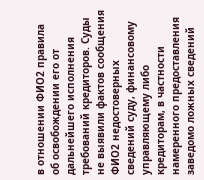в отношении ФИО2 правила об освобождении его от дальнейшего исполнения требований кредиторов. Суды не выявили фактов сообщения ФИО2 недостоверных сведений суду, финансовому управляющему либо кредиторам, в частности намеренного предоставления заведомо ложных сведений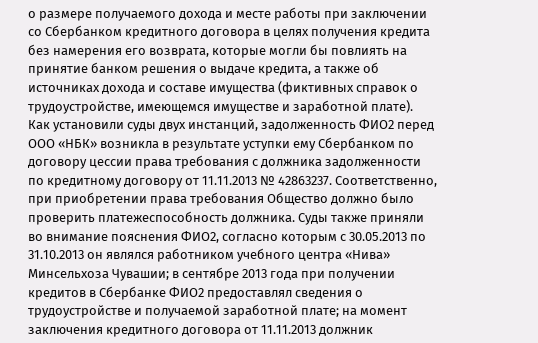о размере получаемого дохода и месте работы при заключении со Сбербанком кредитного договора в целях получения кредита без намерения его возврата, которые могли бы повлиять на принятие банком решения о выдаче кредита, а также об источниках дохода и составе имущества (фиктивных справок о трудоустройстве, имеющемся имуществе и заработной плате). Как установили суды двух инстанций, задолженность ФИО2 перед ООО «НБК» возникла в результате уступки ему Сбербанком по договору цессии права требования с должника задолженности по кредитному договору от 11.11.2013 № 42863237. Соответственно, при приобретении права требования Общество должно было проверить платежеспособность должника. Суды также приняли во внимание пояснения ФИО2, согласно которым с 30.05.2013 по 31.10.2013 он являлся работником учебного центра «Нива» Минсельхоза Чувашии; в сентябре 2013 года при получении кредитов в Сбербанке ФИО2 предоставлял сведения о трудоустройстве и получаемой заработной плате; на момент заключения кредитного договора от 11.11.2013 должник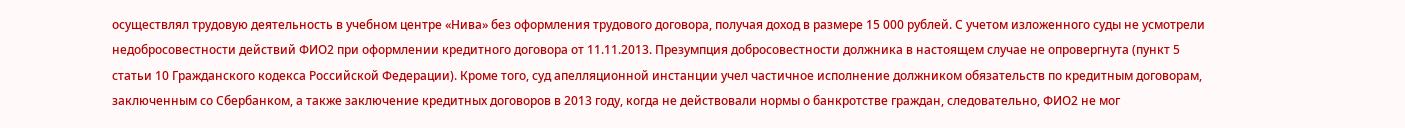осуществлял трудовую деятельность в учебном центре «Нива» без оформления трудового договора, получая доход в размере 15 000 рублей. С учетом изложенного суды не усмотрели недобросовестности действий ФИО2 при оформлении кредитного договора от 11.11.2013. Презумпция добросовестности должника в настоящем случае не опровергнута (пункт 5 статьи 10 Гражданского кодекса Российской Федерации). Кроме того, суд апелляционной инстанции учел частичное исполнение должником обязательств по кредитным договорам, заключенным со Сбербанком, а также заключение кредитных договоров в 2013 году, когда не действовали нормы о банкротстве граждан, следовательно, ФИО2 не мог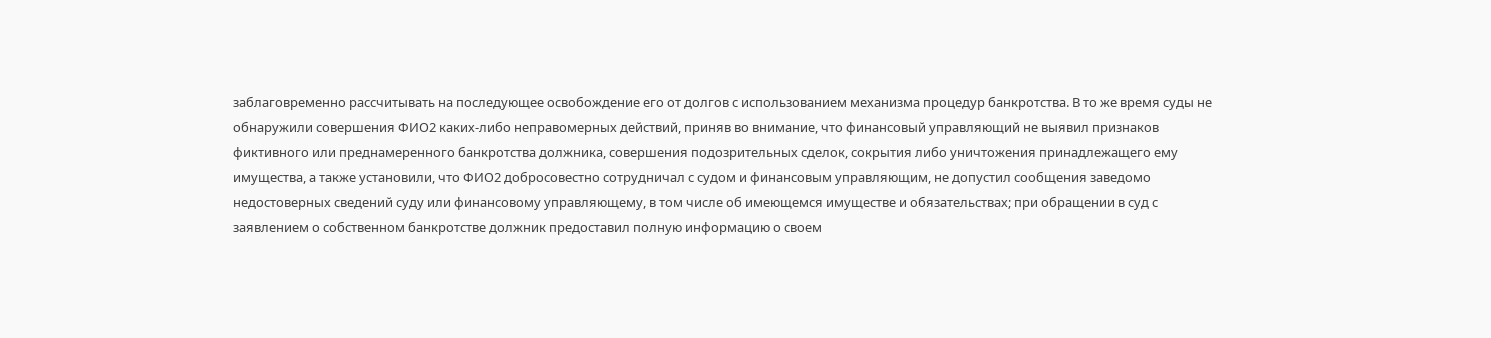заблаговременно рассчитывать на последующее освобождение его от долгов с использованием механизма процедур банкротства. В то же время суды не обнаружили совершения ФИО2 каких-либо неправомерных действий, приняв во внимание, что финансовый управляющий не выявил признаков фиктивного или преднамеренного банкротства должника, совершения подозрительных сделок, сокрытия либо уничтожения принадлежащего ему имущества, а также установили, что ФИО2 добросовестно сотрудничал с судом и финансовым управляющим, не допустил сообщения заведомо недостоверных сведений суду или финансовому управляющему, в том числе об имеющемся имуществе и обязательствах; при обращении в суд с заявлением о собственном банкротстве должник предоставил полную информацию о своем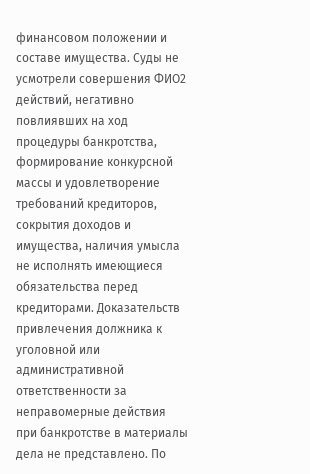финансовом положении и составе имущества. Суды не усмотрели совершения ФИО2 действий, негативно повлиявших на ход процедуры банкротства, формирование конкурсной массы и удовлетворение требований кредиторов, сокрытия доходов и имущества, наличия умысла не исполнять имеющиеся обязательства перед кредиторами. Доказательств привлечения должника к уголовной или административной ответственности за неправомерные действия при банкротстве в материалы дела не представлено. По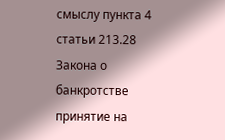смыслу пункта 4 статьи 213.28 Закона о банкротстве принятие на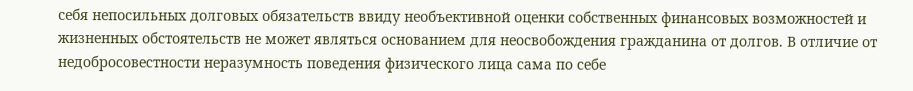себя непосильных долговых обязательств ввиду необъективной оценки собственных финансовых возможностей и жизненных обстоятельств не может являться основанием для неосвобождения гражданина от долгов. В отличие от недобросовестности неразумность поведения физического лица сама по себе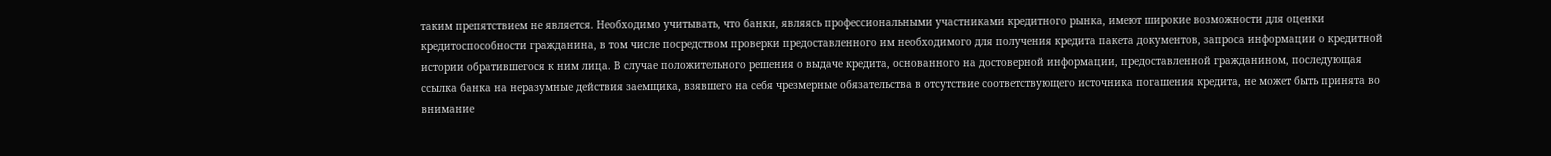таким препятствием не является. Необходимо учитывать, что банки, являясь профессиональными участниками кредитного рынка, имеют широкие возможности для оценки кредитоспособности гражданина, в том числе посредством проверки предоставленного им необходимого для получения кредита пакета документов, запроса информации о кредитной истории обратившегося к ним лица. В случае положительного решения о выдаче кредита, основанного на достоверной информации, предоставленной гражданином, последующая ссылка банка на неразумные действия заемщика, взявшего на себя чрезмерные обязательства в отсутствие соответствующего источника погашения кредита, не может быть принята во внимание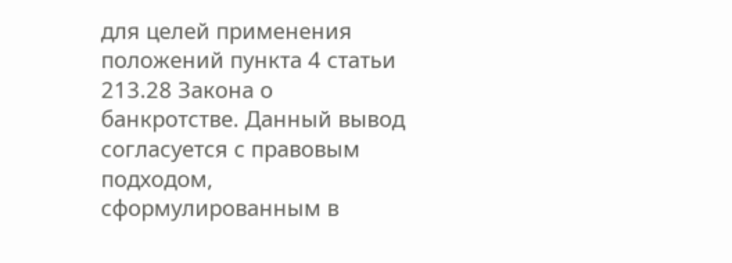для целей применения положений пункта 4 статьи 213.28 Закона о банкротстве. Данный вывод согласуется с правовым подходом, сформулированным в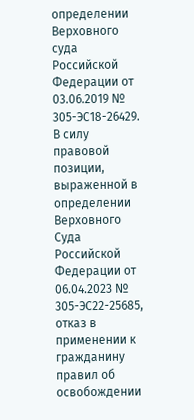определении Верховного суда Российской Федерации от 03.06.2019 № 305-ЭС18-26429. В силу правовой позиции, выраженной в определении Верховного Суда Российской Федерации от 06.04.2023 № 305-ЭС22-25685, отказ в применении к гражданину правил об освобождении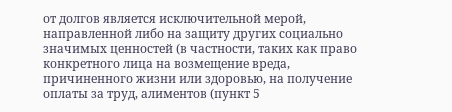от долгов является исключительной мерой, направленной либо на защиту других социально значимых ценностей (в частности, таких как право конкретного лица на возмещение вреда, причиненного жизни или здоровью, на получение оплаты за труд, алиментов (пункт 5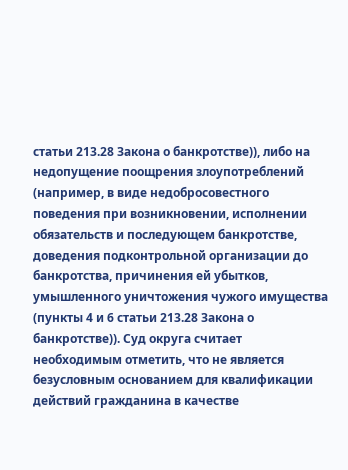статьи 213.28 Закона о банкротстве)), либо на недопущение поощрения злоупотреблений (например, в виде недобросовестного поведения при возникновении, исполнении обязательств и последующем банкротстве, доведения подконтрольной организации до банкротства, причинения ей убытков, умышленного уничтожения чужого имущества (пункты 4 и 6 статьи 213.28 Закона о банкротстве)). Суд округа считает необходимым отметить, что не является безусловным основанием для квалификации действий гражданина в качестве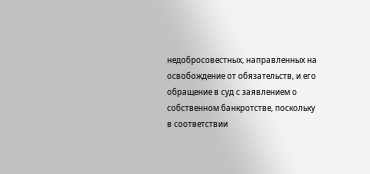недобросовестных, направленных на освобождение от обязательств, и его обращение в суд с заявлением о собственном банкротстве, поскольку в соответствии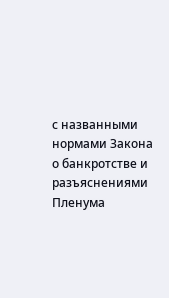с названными нормами Закона о банкротстве и разъяснениями Пленума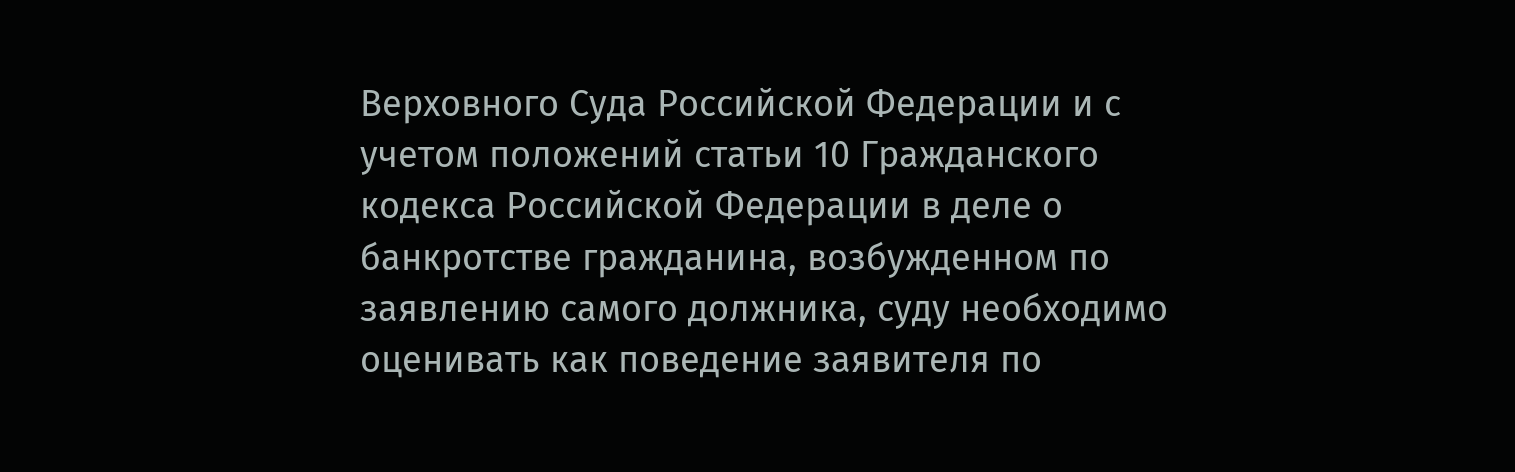Верховного Суда Российской Федерации и с учетом положений статьи 10 Гражданского кодекса Российской Федерации в деле о банкротстве гражданина, возбужденном по заявлению самого должника, суду необходимо оценивать как поведение заявителя по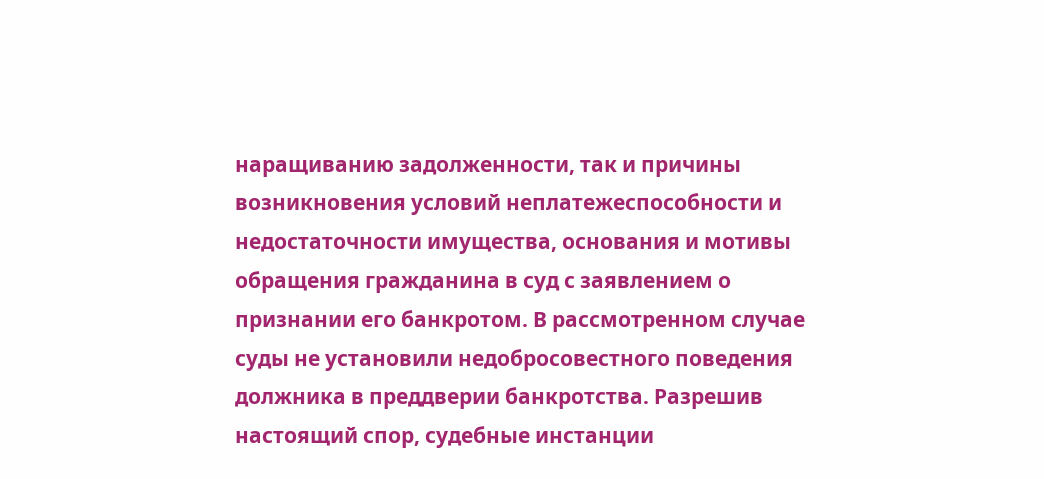наращиванию задолженности, так и причины возникновения условий неплатежеспособности и недостаточности имущества, основания и мотивы обращения гражданина в суд с заявлением о признании его банкротом. В рассмотренном случае суды не установили недобросовестного поведения должника в преддверии банкротства. Разрешив настоящий спор, судебные инстанции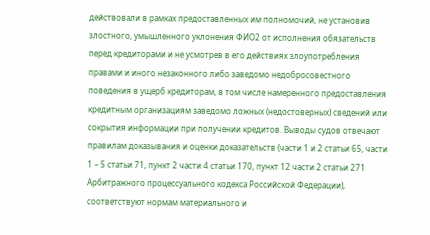действовали в рамках предоставленных им полномочий, не установив злостного, умышленного уклонения ФИО2 от исполнения обязательств перед кредиторами и не усмотрев в его действиях злоупотребления правами и иного незаконного либо заведомо недобросовестного поведения в ущерб кредиторам, в том числе намеренного предоставления кредитным организациям заведомо ложных (недостоверных) сведений или сокрытия информации при получении кредитов. Выводы судов отвечают правилам доказывания и оценки доказательств (части 1 и 2 статьи 65, части 1 – 5 статьи 71, пункт 2 части 4 статьи 170, пункт 12 части 2 статьи 271 Арбитражного процессуального кодекса Российской Федерации), соответствуют нормам материального и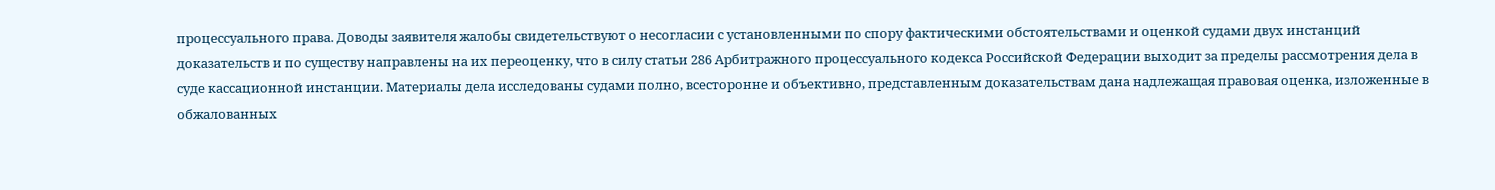процессуального права. Доводы заявителя жалобы свидетельствуют о несогласии с установленными по спору фактическими обстоятельствами и оценкой судами двух инстанций доказательств и по существу направлены на их переоценку, что в силу статьи 286 Арбитражного процессуального кодекса Российской Федерации выходит за пределы рассмотрения дела в суде кассационной инстанции. Материалы дела исследованы судами полно, всесторонне и объективно, представленным доказательствам дана надлежащая правовая оценка, изложенные в обжалованных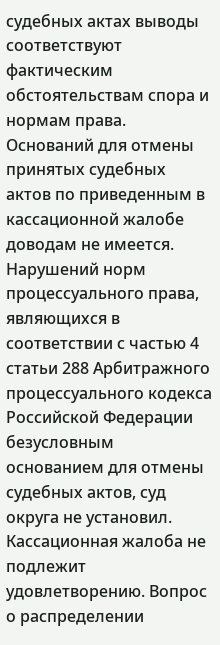судебных актах выводы соответствуют фактическим обстоятельствам спора и нормам права. Оснований для отмены принятых судебных актов по приведенным в кассационной жалобе доводам не имеется. Нарушений норм процессуального права, являющихся в соответствии с частью 4 статьи 288 Арбитражного процессуального кодекса Российской Федерации безусловным основанием для отмены судебных актов, суд округа не установил. Кассационная жалоба не подлежит удовлетворению. Вопрос о распределении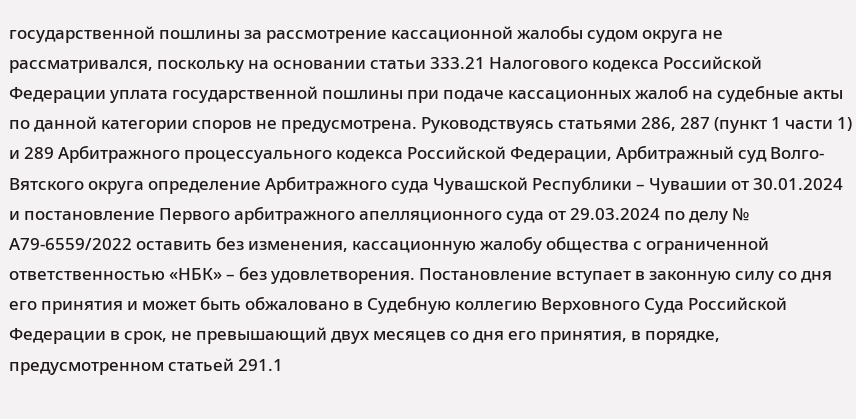государственной пошлины за рассмотрение кассационной жалобы судом округа не рассматривался, поскольку на основании статьи 333.21 Налогового кодекса Российской Федерации уплата государственной пошлины при подаче кассационных жалоб на судебные акты по данной категории споров не предусмотрена. Руководствуясь статьями 286, 287 (пункт 1 части 1) и 289 Арбитражного процессуального кодекса Российской Федерации, Арбитражный суд Волго-Вятского округа определение Арбитражного суда Чувашской Республики – Чувашии от 30.01.2024 и постановление Первого арбитражного апелляционного суда от 29.03.2024 по делу № А79-6559/2022 оставить без изменения, кассационную жалобу общества с ограниченной ответственностью «НБК» – без удовлетворения. Постановление вступает в законную силу со дня его принятия и может быть обжаловано в Судебную коллегию Верховного Суда Российской Федерации в срок, не превышающий двух месяцев со дня его принятия, в порядке, предусмотренном статьей 291.1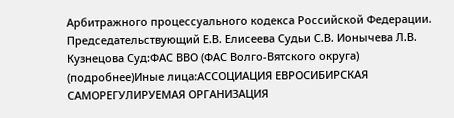Арбитражного процессуального кодекса Российской Федерации. Председательствующий Е.В. Елисеева Судьи С.В. Ионычева Л.В. Кузнецова Суд:ФАС ВВО (ФАС Волго-Вятского округа) (подробнее)Иные лица:АССОЦИАЦИЯ ЕВРОСИБИРСКАЯ САМОРЕГУЛИРУЕМАЯ ОРГАНИЗАЦИЯ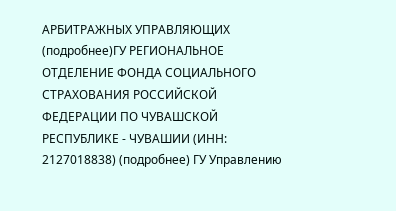АРБИТРАЖНЫХ УПРАВЛЯЮЩИХ (подробнее)ГУ РЕГИОНАЛЬНОЕ ОТДЕЛЕНИЕ ФОНДА СОЦИАЛЬНОГО СТРАХОВАНИЯ РОССИЙСКОЙ ФЕДЕРАЦИИ ПО ЧУВАШСКОЙ РЕСПУБЛИКЕ - ЧУВАШИИ (ИНН: 2127018838) (подробнее) ГУ Управлению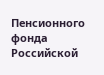Пенсионного фонда Российской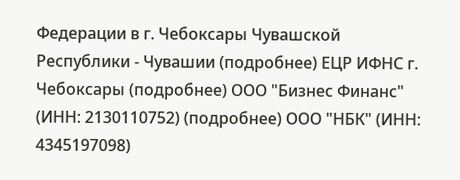Федерации в г. Чебоксары Чувашской Республики - Чувашии (подробнее) ЕЦР ИФНС г. Чебоксары (подробнее) ООО "Бизнес Финанс" (ИНН: 2130110752) (подробнее) ООО "НБК" (ИНН: 4345197098)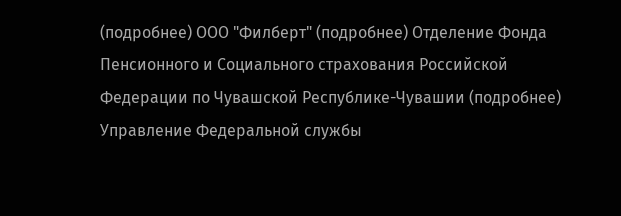(подробнее) ООО "Филберт" (подробнее) Отделение Фонда Пенсионного и Социального страхования Российской Федерации по Чувашской Республике-Чувашии (подробнее) Управление Федеральной службы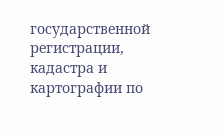государственной регистрации, кадастра и картографии по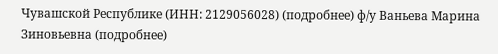Чувашской Республике (ИНН: 2129056028) (подробнее) ф/у Ваньева Марина Зиновьевна (подробнее)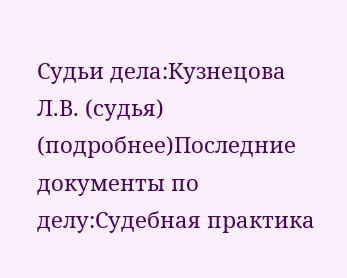Судьи дела:Кузнецова Л.В. (судья) (подробнее)Последние документы по делу:Судебная практика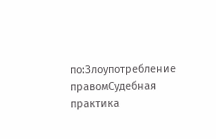по:Злоупотребление правомСудебная практика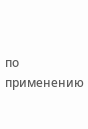по применению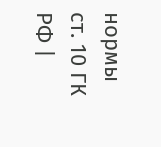нормы ст. 10 ГК РФ |